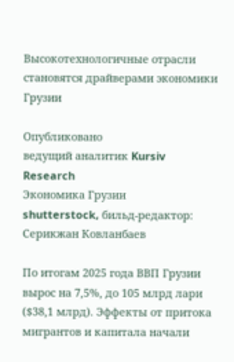Высокотехнологичные отрасли становятся драйверами экономики Грузии

Опубликовано
ведущий аналитик Kursiv Research
Экономика Грузии
shutterstock, бильд-редактор: Серикжан Ковланбаев

По итогам 2025 года ВВП Грузии вырос на 7,5%, до 105 млрд лари ($38,1 млрд). Эффекты от притока мигрантов и капитала начали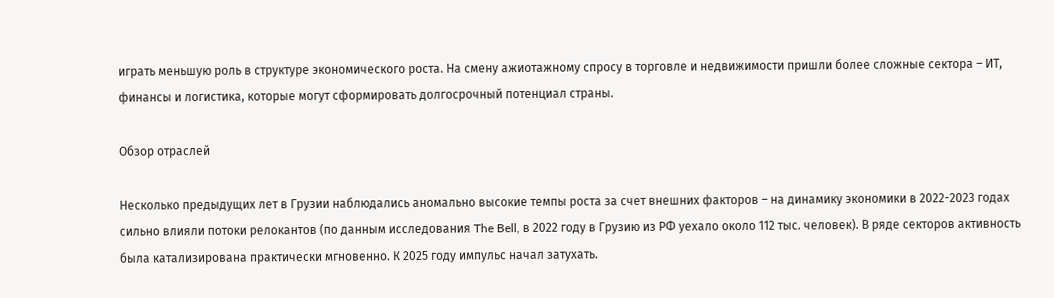играть меньшую роль в структуре экономического роста. На смену ажиотажному спросу в торговле и недвижимости пришли более сложные сектора – ИТ, финансы и логистика, которые могут сформировать долгосрочный потенциал страны.

Обзор отраслей

Несколько предыдущих лет в Грузии наблюдались аномально высокие темпы роста за счет внешних факторов – на динамику экономики в 2022-2023 годах сильно влияли потоки релокантов (по данным исследования The Bell, в 2022 году в Грузию из РФ уехало около 112 тыс. человек). В ряде секторов активность была катализирована практически мгновенно. К 2025 году импульс начал затухать.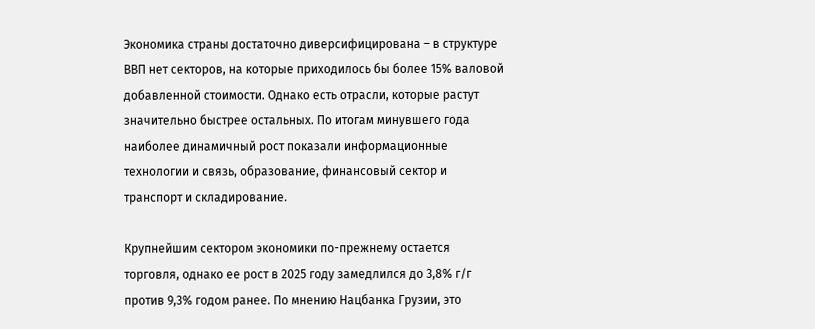Экономика страны достаточно диверсифицирована – в структуре ВВП нет секторов, на которые приходилось бы более 15% валовой добавленной стоимости. Однако есть отрасли, которые растут значительно быстрее остальных. По итогам минувшего года наиболее динамичный рост показали информационные технологии и связь, образование, финансовый сектор и транспорт и складирование.

Крупнейшим сектором экономики по-прежнему остается торговля, однако ее рост в 2025 году замедлился до 3,8% г/г против 9,3% годом ранее. По мнению Нацбанка Грузии, это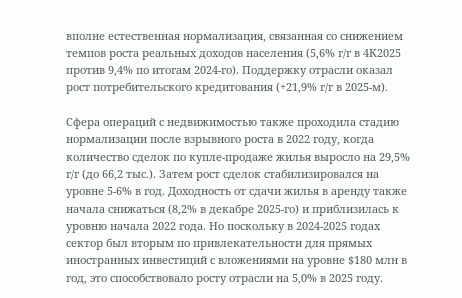вполне естественная нормализация, связанная со снижением темпов роста реальных доходов населения (5,6% г/г в 4К2025 против 9,4% по итогам 2024-го). Поддержку отрасли оказал рост потребительского кредитования (+21,9% г/г в 2025-м).

Сфера операций с недвижимостью также проходила стадию нормализации после взрывного роста в 2022 году, когда количество сделок по купле-продаже жилья выросло на 29,5% г/г (до 66,2 тыс.). Затем рост сделок стабилизировался на уровне 5-6% в год. Доходность от сдачи жилья в аренду также начала снижаться (8,2% в декабре 2025-го) и приблизилась к уровню начала 2022 года. Но поскольку в 2024-2025 годах сектор был вторым по привлекательности для прямых иностранных инвестиций с вложениями на уровне $180 млн в год, это способствовало росту отрасли на 5,0% в 2025 году.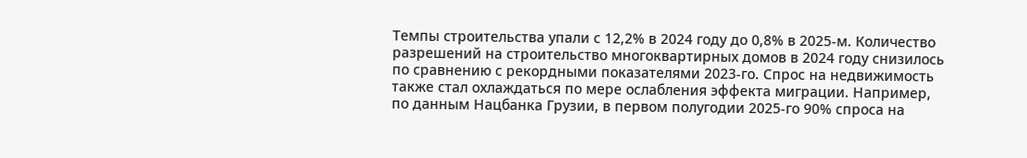Темпы строительства упали с 12,2% в 2024 году до 0,8% в 2025-м. Количество разрешений на строительство многоквартирных домов в 2024 году снизилось по сравнению с рекордными показателями 2023-го. Спрос на недвижимость также стал охлаждаться по мере ослабления эффекта миграции. Например, по данным Нацбанка Грузии, в первом полугодии 2025-го 90% спроса на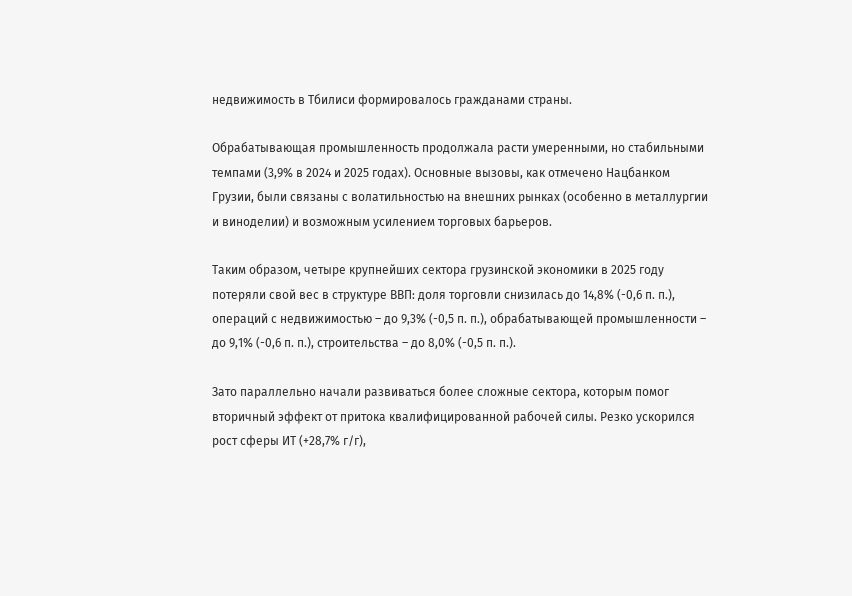недвижимость в Тбилиси формировалось гражданами страны.

Обрабатывающая промышленность продолжала расти умеренными, но стабильными темпами (3,9% в 2024 и 2025 годах). Основные вызовы, как отмечено Нацбанком Грузии, были связаны с волатильностью на внешних рынках (особенно в металлургии и виноделии) и возможным усилением торговых барьеров.

Таким образом, четыре крупнейших сектора грузинской экономики в 2025 году потеряли свой вес в структуре ВВП: доля торговли снизилась до 14,8% (-0,6 п. п.), операций с недвижимостью – до 9,3% (-0,5 п. п.), обрабатывающей промышленности – до 9,1% (-0,6 п. п.), строительства – до 8,0% (-0,5 п. п.).

Зато параллельно начали развиваться более сложные сектора, которым помог вторичный эффект от притока квалифицированной рабочей силы. Резко ускорился рост сферы ИТ (+28,7% г/г),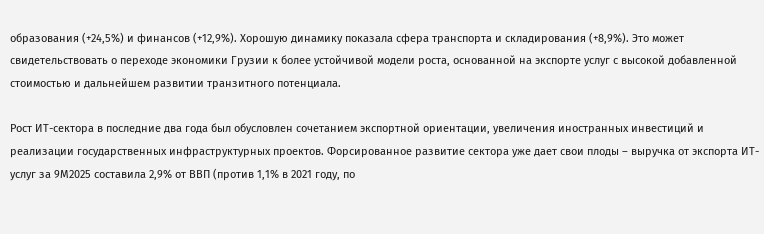образования (+24,5%) и финансов (+12,9%). Хорошую динамику показала сфера транспорта и складирования (+8,9%). Это может свидетельствовать о переходе экономики Грузии к более устойчивой модели роста, основанной на экспорте услуг с высокой добавленной стоимостью и дальнейшем развитии транзитного потенциала.

Рост ИТ-сектора в последние два года был обусловлен сочетанием экспортной ориентации, увеличения иностранных инвестиций и реализации государственных инфраструктурных проектов. Форсированное развитие сектора уже дает свои плоды – выручка от экспорта ИТ-услуг за 9М2025 составила 2,9% от ВВП (против 1,1% в 2021 году, по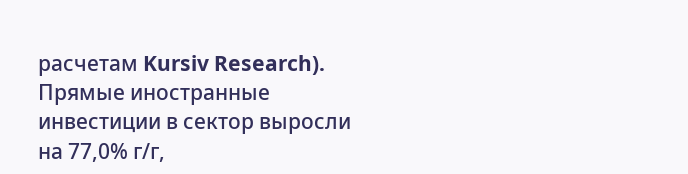расчетам Kursiv Research). Прямые иностранные инвестиции в сектор выросли на 77,0% г/г,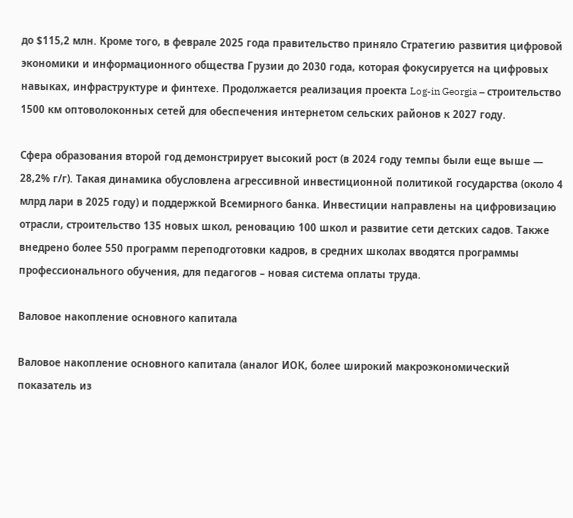до $115,2 млн. Кроме того, в феврале 2025 года правительство приняло Стратегию развития цифровой экономики и информационного общества Грузии до 2030 года, которая фокусируется на цифровых навыках, инфраструктуре и финтехе. Продолжается реализация проекта Log-in Georgia – строительство 1500 км оптоволоконных сетей для обеспечения интернетом сельских районов к 2027 году.

Сфера образования второй год демонстрирует высокий рост (в 2024 году темпы были еще выше — 28,2% г/г). Такая динамика обусловлена агрессивной инвестиционной политикой государства (около 4 млрд лари в 2025 году) и поддержкой Всемирного банка. Инвестиции направлены на цифровизацию отрасли, строительство 135 новых школ, реновацию 100 школ и развитие сети детских садов. Также внедрено более 550 программ переподготовки кадров, в средних школах вводятся программы профессионального обучения, для педагогов – новая система оплаты труда.

Валовое накопление основного капитала

Валовое накопление основного капитала (аналог ИОК, более широкий макроэкономический показатель из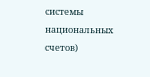системы национальных счетов)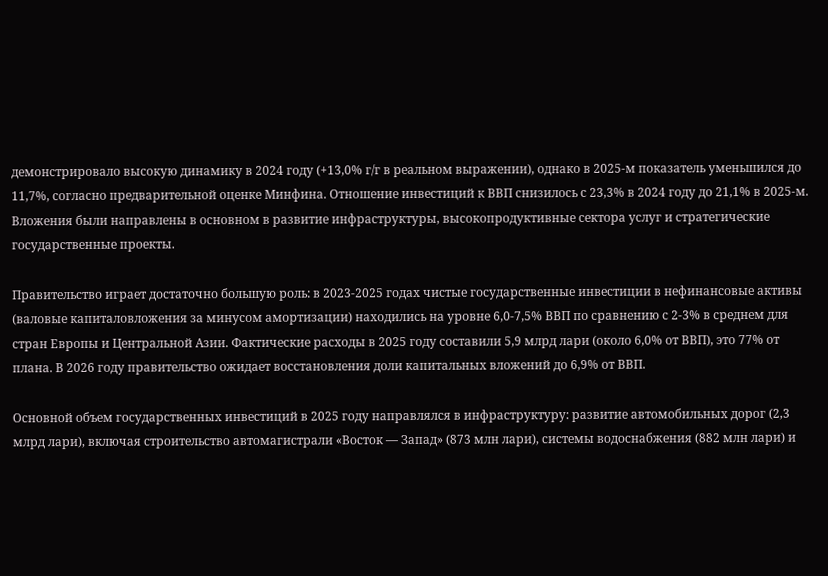демонстрировало высокую динамику в 2024 году (+13,0% г/г в реальном выражении), однако в 2025-м показатель уменьшился до 11,7%, согласно предварительной оценке Минфина. Отношение инвестиций к ВВП снизилось с 23,3% в 2024 году до 21,1% в 2025-м. Вложения были направлены в основном в развитие инфраструктуры, высокопродуктивные сектора услуг и стратегические государственные проекты.

Правительство играет достаточно большую роль: в 2023-2025 годах чистые государственные инвестиции в нефинансовые активы (валовые капиталовложения за минусом амортизации) находились на уровне 6,0-7,5% ВВП по сравнению с 2-3% в среднем для стран Европы и Центральной Азии. Фактические расходы в 2025 году составили 5,9 млрд лари (около 6,0% от ВВП), это 77% от плана. В 2026 году правительство ожидает восстановления доли капитальных вложений до 6,9% от ВВП.

Основной объем государственных инвестиций в 2025 году направлялся в инфраструктуру: развитие автомобильных дорог (2,3 млрд лари), включая строительство автомагистрали «Восток — Запад» (873 млн лари), системы водоснабжения (882 млн лари) и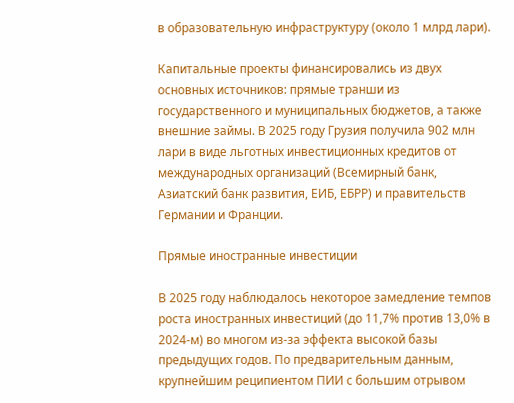в образовательную инфраструктуру (около 1 млрд лари).

Капитальные проекты финансировались из двух основных источников: прямые транши из государственного и муниципальных бюджетов, а также внешние займы. В 2025 году Грузия получила 902 млн лари в виде льготных инвестиционных кредитов от международных организаций (Всемирный банк, Азиатский банк развития, ЕИБ, ЕБРР) и правительств Германии и Франции.

Прямые иностранные инвестиции

В 2025 году наблюдалось некоторое замедление темпов роста иностранных инвестиций (до 11,7% против 13,0% в 2024-м) во многом из-за эффекта высокой базы предыдущих годов. По предварительным данным, крупнейшим реципиентом ПИИ с большим отрывом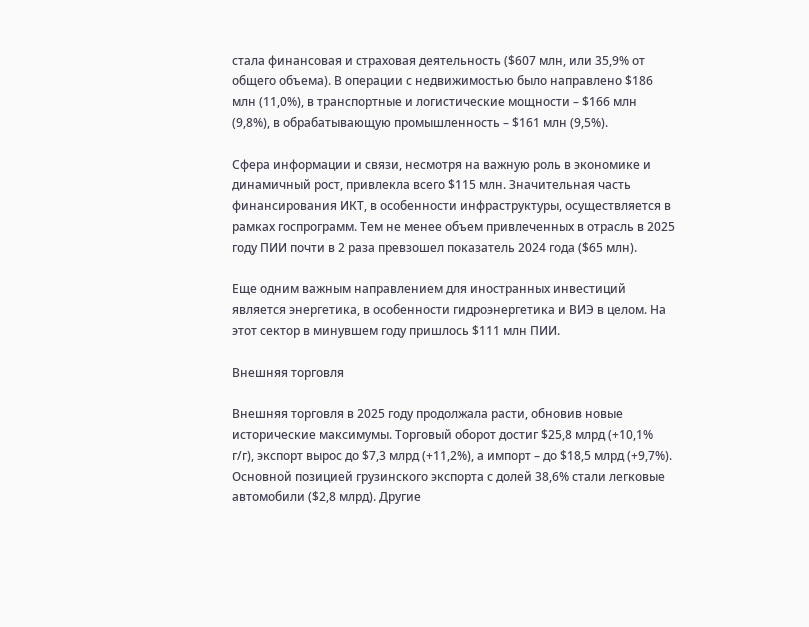стала финансовая и страховая деятельность ($607 млн, или 35,9% от общего объема). В операции с недвижимостью было направлено $186 млн (11,0%), в транспортные и логистические мощности – $166 млн (9,8%), в обрабатывающую промышленность – $161 млн (9,5%).

Сфера информации и связи, несмотря на важную роль в экономике и динамичный рост, привлекла всего $115 млн. Значительная часть финансирования ИКТ, в особенности инфраструктуры, осуществляется в рамках госпрограмм. Тем не менее объем привлеченных в отрасль в 2025 году ПИИ почти в 2 раза превзошел показатель 2024 года ($65 млн).

Еще одним важным направлением для иностранных инвестиций является энергетика, в особенности гидроэнергетика и ВИЭ в целом. На этот сектор в минувшем году пришлось $111 млн ПИИ.

Внешняя торговля

Внешняя торговля в 2025 году продолжала расти, обновив новые исторические максимумы. Торговый оборот достиг $25,8 млрд (+10,1% г/г), экспорт вырос до $7,3 млрд (+11,2%), а импорт – до $18,5 млрд (+9,7%). Основной позицией грузинского экспорта с долей 38,6% стали легковые автомобили ($2,8 млрд). Другие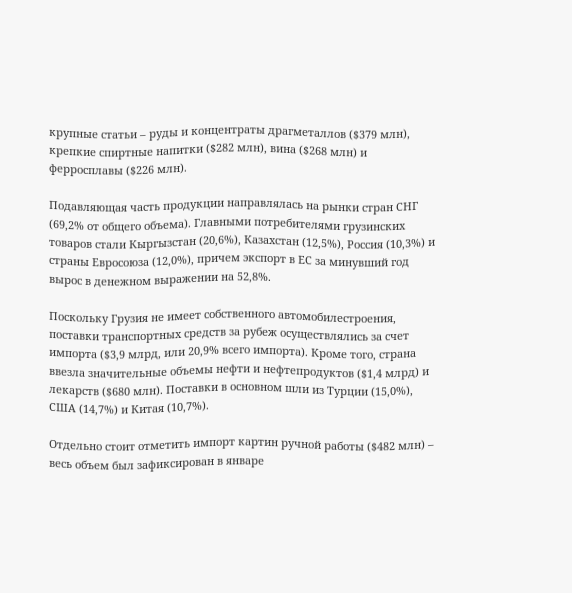крупные статьи – руды и концентраты драгметаллов ($379 млн), крепкие спиртные напитки ($282 млн), вина ($268 млн) и ферросплавы ($226 млн).

Подавляющая часть продукции направлялась на рынки стран СНГ (69,2% от общего объема). Главными потребителями грузинских товаров стали Кыргызстан (20,6%), Казахстан (12,5%), Россия (10,3%) и страны Евросоюза (12,0%), причем экспорт в ЕС за минувший год вырос в денежном выражении на 52,8%.

Поскольку Грузия не имеет собственного автомобилестроения, поставки транспортных средств за рубеж осуществлялись за счет импорта ($3,9 млрд, или 20,9% всего импорта). Кроме того, страна ввезла значительные объемы нефти и нефтепродуктов ($1,4 млрд) и лекарств ($680 млн). Поставки в основном шли из Турции (15,0%), США (14,7%) и Китая (10,7%).

Отдельно стоит отметить импорт картин ручной работы ($482 млн) – весь объем был зафиксирован в январе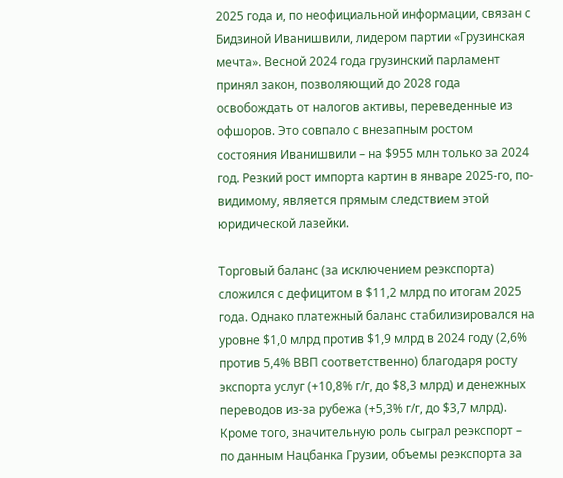2025 года и, по неофициальной информации, связан с Бидзиной Иванишвили, лидером партии «Грузинская мечта». Весной 2024 года грузинский парламент принял закон, позволяющий до 2028 года освобождать от налогов активы, переведенные из офшоров. Это совпало с внезапным ростом состояния Иванишвили – на $955 млн только за 2024 год. Резкий рост импорта картин в январе 2025-го, по-видимому, является прямым следствием этой юридической лазейки.

Торговый баланс (за исключением реэкспорта) сложился с дефицитом в $11,2 млрд по итогам 2025 года. Однако платежный баланс стабилизировался на уровне $1,0 млрд против $1,9 млрд в 2024 году (2,6% против 5,4% ВВП соответственно) благодаря росту экспорта услуг (+10,8% г/г, до $8,3 млрд) и денежных переводов из-за рубежа (+5,3% г/г, до $3,7 млрд). Кроме того, значительную роль сыграл реэкспорт – по данным Нацбанка Грузии, объемы реэкспорта за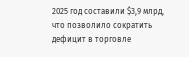2025 год составили $3,9 млрд, что позволило сократить дефицит в торговле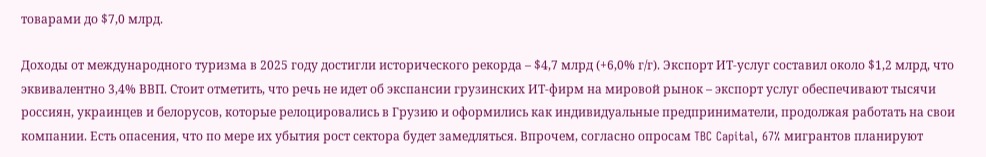товарами до $7,0 млрд.

Доходы от международного туризма в 2025 году достигли исторического рекорда – $4,7 млрд (+6,0% г/г). Экспорт ИТ-услуг составил около $1,2 млрд, что эквивалентно 3,4% ВВП. Стоит отметить, что речь не идет об экспансии грузинских ИТ-фирм на мировой рынок – экспорт услуг обеспечивают тысячи россиян, украинцев и белорусов, которые релоцировались в Грузию и оформились как индивидуальные предприниматели, продолжая работать на свои компании. Есть опасения, что по мере их убытия рост сектора будет замедляться. Впрочем, согласно опросам TBC Capital, 67% мигрантов планируют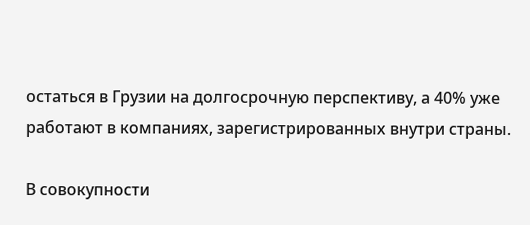остаться в Грузии на долгосрочную перспективу, а 40% уже работают в компаниях, зарегистрированных внутри страны.

В совокупности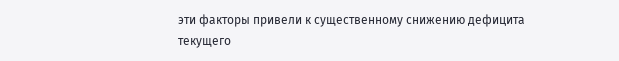эти факторы привели к существенному снижению дефицита текущего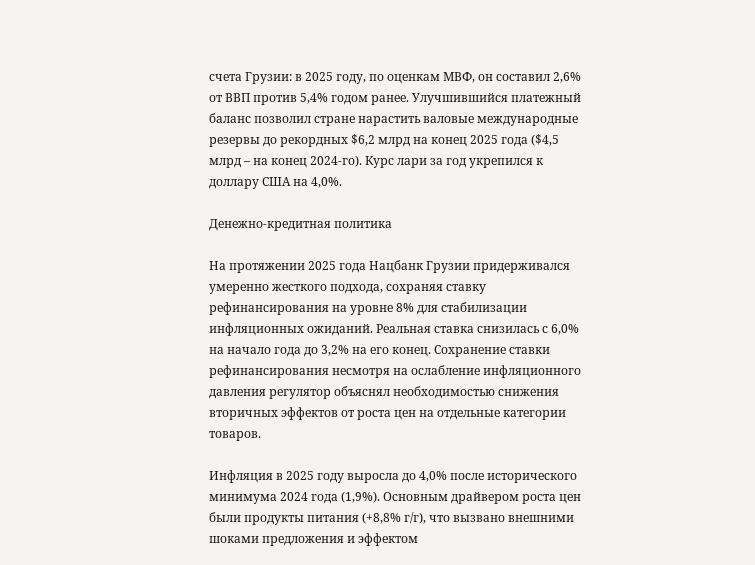счета Грузии: в 2025 году, по оценкам МВФ, он составил 2,6% от ВВП против 5,4% годом ранее. Улучшившийся платежный баланс позволил стране нарастить валовые международные резервы до рекордных $6,2 млрд на конец 2025 года ($4,5 млрд – на конец 2024-го). Курс лари за год укрепился к доллару США на 4,0%.

Денежно-кредитная политика

На протяжении 2025 года Нацбанк Грузии придерживался умеренно жесткого подхода, сохраняя ставку рефинансирования на уровне 8% для стабилизации инфляционных ожиданий. Реальная ставка снизилась с 6,0% на начало года до 3,2% на его конец. Сохранение ставки рефинансирования несмотря на ослабление инфляционного давления регулятор объяснял необходимостью снижения вторичных эффектов от роста цен на отдельные категории товаров.

Инфляция в 2025 году выросла до 4,0% после исторического минимума 2024 года (1,9%). Основным драйвером роста цен были продукты питания (+8,8% г/г), что вызвано внешними шоками предложения и эффектом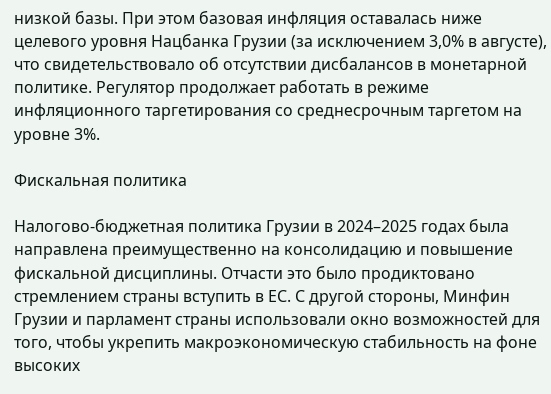низкой базы. При этом базовая инфляция оставалась ниже целевого уровня Нацбанка Грузии (за исключением 3,0% в августе), что свидетельствовало об отсутствии дисбалансов в монетарной политике. Регулятор продолжает работать в режиме инфляционного таргетирования со среднесрочным таргетом на уровне 3%.

Фискальная политика

Налогово-бюджетная политика Грузии в 2024–2025 годах была направлена преимущественно на консолидацию и повышение фискальной дисциплины. Отчасти это было продиктовано стремлением страны вступить в ЕС. С другой стороны, Минфин Грузии и парламент страны использовали окно возможностей для того, чтобы укрепить макроэкономическую стабильность на фоне высоких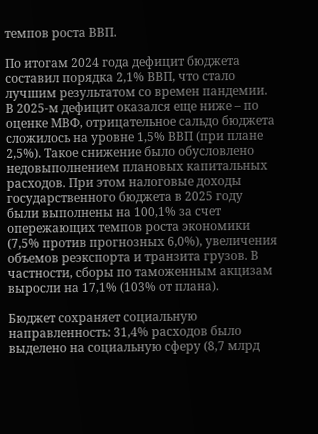темпов роста ВВП.

По итогам 2024 года дефицит бюджета составил порядка 2,1% ВВП, что стало лучшим результатом со времен пандемии. В 2025-м дефицит оказался еще ниже – по оценке МВФ, отрицательное сальдо бюджета сложилось на уровне 1,5% ВВП (при плане 2,5%). Такое снижение было обусловлено недовыполнением плановых капитальных расходов. При этом налоговые доходы государственного бюджета в 2025 году были выполнены на 100,1% за счет опережающих темпов роста экономики (7,5% против прогнозных 6,0%), увеличения объемов реэкспорта и транзита грузов. В частности, сборы по таможенным акцизам выросли на 17,1% (103% от плана).

Бюджет сохраняет социальную направленность: 31,4% расходов было выделено на социальную сферу (8,7 млрд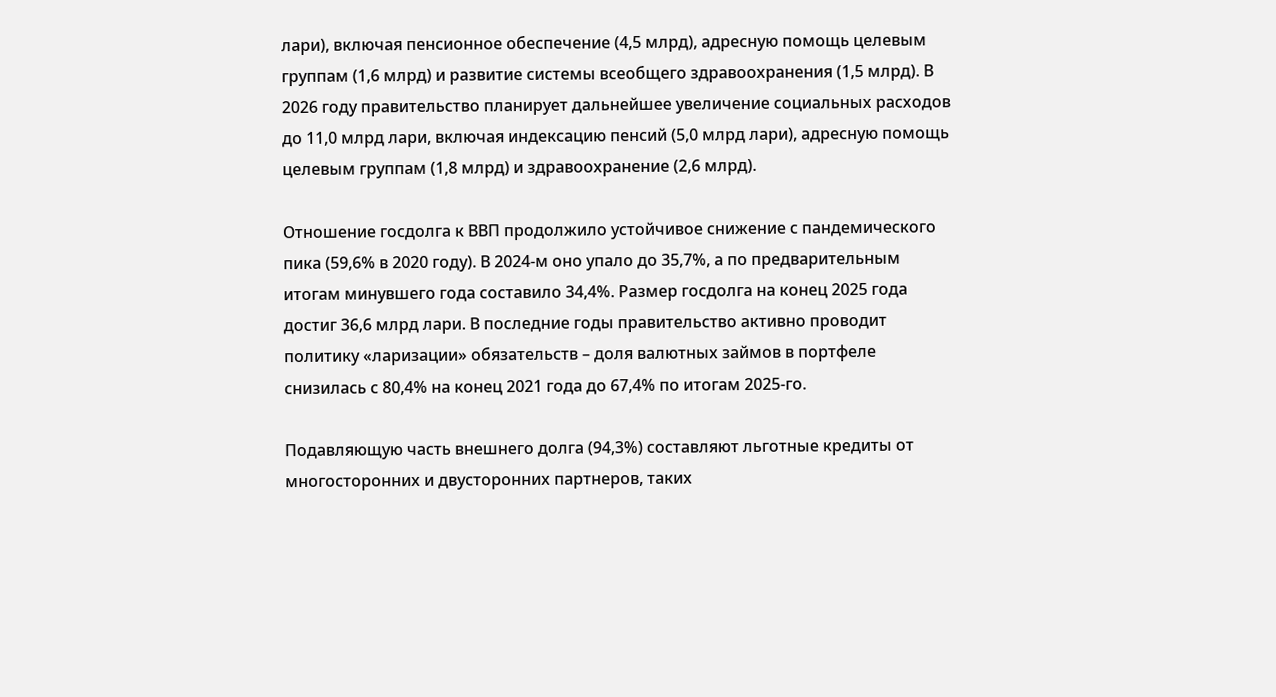лари), включая пенсионное обеспечение (4,5 млрд), адресную помощь целевым группам (1,6 млрд) и развитие системы всеобщего здравоохранения (1,5 млрд). В 2026 году правительство планирует дальнейшее увеличение социальных расходов до 11,0 млрд лари, включая индексацию пенсий (5,0 млрд лари), адресную помощь целевым группам (1,8 млрд) и здравоохранение (2,6 млрд).

Отношение госдолга к ВВП продолжило устойчивое снижение с пандемического пика (59,6% в 2020 году). В 2024-м оно упало до 35,7%, а по предварительным итогам минувшего года составило 34,4%. Размер госдолга на конец 2025 года достиг 36,6 млрд лари. В последние годы правительство активно проводит политику «ларизации» обязательств – доля валютных займов в портфеле снизилась с 80,4% на конец 2021 года до 67,4% по итогам 2025-го.

Подавляющую часть внешнего долга (94,3%) составляют льготные кредиты от многосторонних и двусторонних партнеров, таких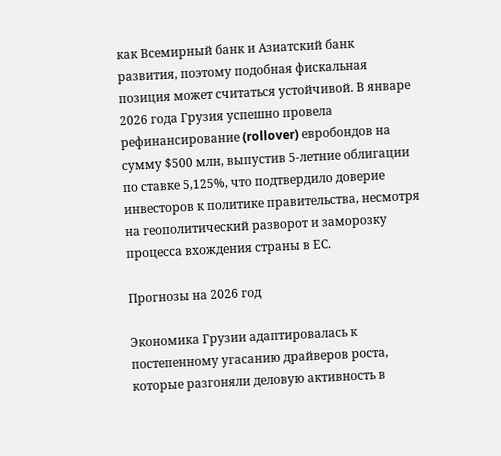как Всемирный банк и Азиатский банк развития, поэтому подобная фискальная позиция может считаться устойчивой. В январе 2026 года Грузия успешно провела рефинансирование (rollover) евробондов на сумму $500 млн, выпустив 5-летние облигации по ставке 5,125%, что подтвердило доверие инвесторов к политике правительства, несмотря на геополитический разворот и заморозку процесса вхождения страны в ЕС.

Прогнозы на 2026 год

Экономика Грузии адаптировалась к постепенному угасанию драйверов роста, которые разгоняли деловую активность в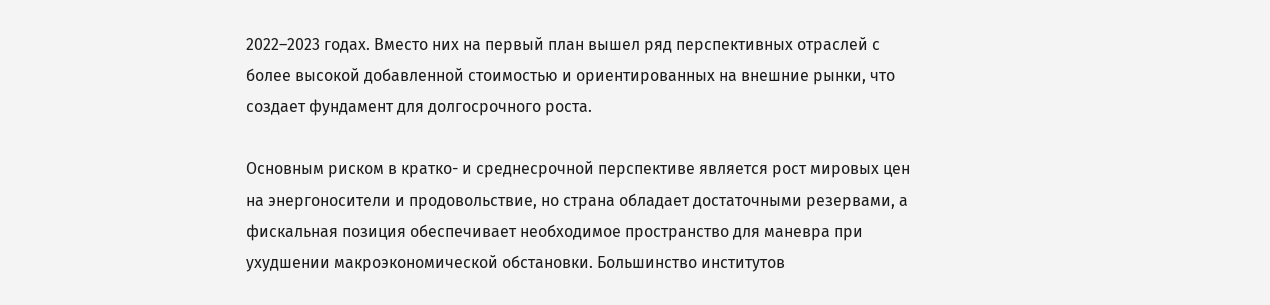2022–2023 годах. Вместо них на первый план вышел ряд перспективных отраслей с более высокой добавленной стоимостью и ориентированных на внешние рынки, что создает фундамент для долгосрочного роста.

Основным риском в кратко- и среднесрочной перспективе является рост мировых цен на энергоносители и продовольствие, но страна обладает достаточными резервами, а фискальная позиция обеспечивает необходимое пространство для маневра при ухудшении макроэкономической обстановки. Большинство институтов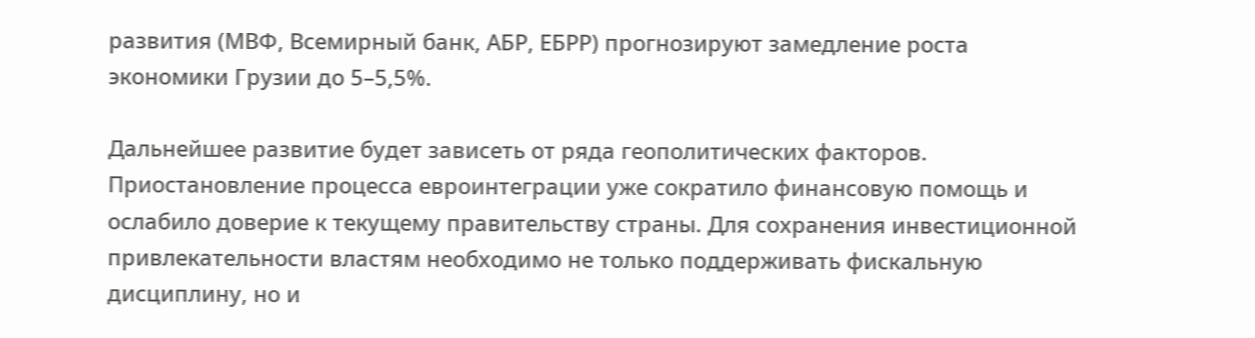развития (МВФ, Всемирный банк, АБР, ЕБРР) прогнозируют замедление роста экономики Грузии до 5–5,5%.

Дальнейшее развитие будет зависеть от ряда геополитических факторов. Приостановление процесса евроинтеграции уже сократило финансовую помощь и ослабило доверие к текущему правительству страны. Для сохранения инвестиционной привлекательности властям необходимо не только поддерживать фискальную дисциплину, но и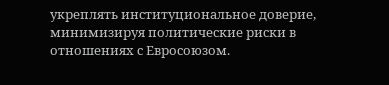укреплять институциональное доверие, минимизируя политические риски в отношениях с Евросоюзом.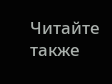Читайте также